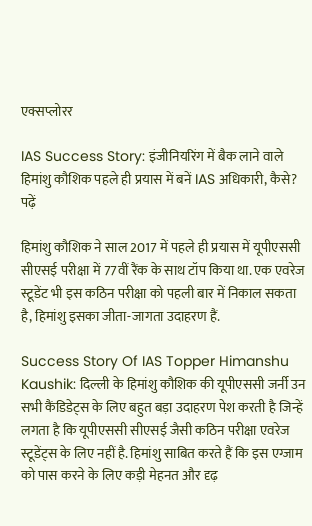एक्सप्लोरर

IAS Success Story: इंजीनियरिंग में बैक लाने वाले हिमांशु कौशिक पहले ही प्रयास में बनें IAS अधिकारी, कैसे? पढ़ें

हिमांशु कौशिक ने साल 2017 में पहले ही प्रयास में यूपीएससी सीएसई परीक्षा में 77वीं रैंक के साथ टॉप किया था. एक एवरेज स्टूडेंट भी इस कठिन परीक्षा को पहली बार में निकाल सकता है, हिमांशु इसका जीता-जागता उदाहरण हैं.

Success Story Of IAS Topper Himanshu Kaushik: दिल्ली के हिमांशु कौशिक की यूपीएससी जर्नी उन सभी कैंडिडेट्स के लिए बहुत बड़ा उदाहरण पेश करती है जिन्हें लगता है कि यूपीएससी सीएसई जैसी कठिन परीक्षा एवरेज स्टूडेंट्स के लिए नहीं है. हिमांशु साबित करते हैं कि इस एग्जाम को पास करने के लिए कड़ी मेहनत और दृढ़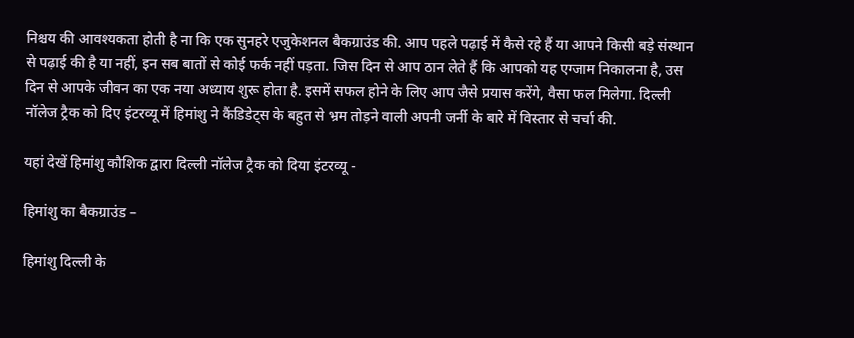निश्चय की आवश्यकता होती है ना कि एक सुनहरे एजुकेशनल बैकग्राउंड की. आप पहले पढ़ाई में कैसे रहे हैं या आपने किसी बड़े संस्थान से पढ़ाई की है या नहीं, इन सब बातों से कोई फर्क नहीं पड़ता. जिस दिन से आप ठान लेते हैं कि आपको यह एग्जाम निकालना है, उस दिन से आपके जीवन का एक नया अध्याय शुरू होता है. इसमें सफल होने के लिए आप जैसे प्रयास करेंगे, वैसा फल मिलेगा. दिल्ली नॉलेज ट्रैक को दिए इंटरव्यू में हिमांशु ने कैंडिडेट्स के बहुत से भ्रम तोड़ने वाली अपनी जर्नी के बारे में विस्तार से चर्चा की.

यहां देखें हिमांशु कौशिक द्वारा दिल्ली नॉलेज ट्रैक को दिया इंटरव्यू -

हिमांशु का बैकग्राउंड –

हिमांशु दिल्ली के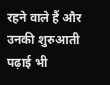रहने वाले हैं और उनकी शुरुआती पढ़ाई भी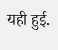यही हुई.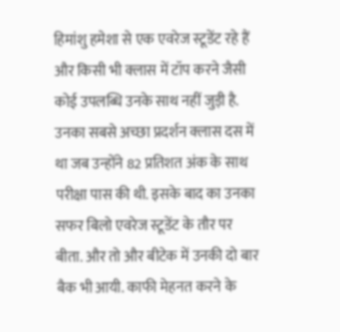हिमांशु हमेशा से एक एवरेज स्टूडेंट रहे हैं और किसी भी क्लास में टॉप करने जैसी कोई उपलब्धि उनके साथ नहीं जुड़ी है. उनका सबसे अच्छा प्रदर्शन क्लास दस में था जब उन्होंने 82 प्रतिशत अंक के साथ परीक्षा पास की थी. इसके बाद का उनका सफर बिलो एवरेज स्टूडेंट के तौर पर बीता. और तो और बीटेक में उनकी दो बार बैक भी आयी. काफी मेहनत करने के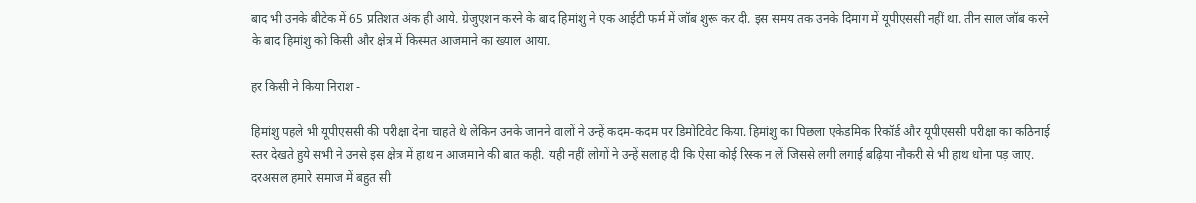बाद भी उनके बीटेक में 65 प्रतिशत अंक ही आये. ग्रेजुएशन करने के बाद हिमांशु ने एक आईटी फर्म में जॉब शुरू कर दी. इस समय तक उनके दिमाग में यूपीएससी नहीं था. तीन साल जॉब करने के बाद हिमांशु को किसी और क्षेत्र में किस्मत आजमाने का ख्याल आया.

हर किसी ने किया निराश -

हिमांशु पहले भी यूपीएससी की परीक्षा देना चाहते थे लेकिन उनके जानने वालों ने उन्हें कदम-कदम पर डिमोटिवेट किया. हिमांशु का पिछला एकेडमिक रिकॉर्ड और यूपीएससी परीक्षा का कठिनाई स्तर देखते हुये सभी ने उनसे इस क्षेत्र में हाथ न आजमाने की बात कही. यही नहीं लोगों ने उन्हें सलाह दी कि ऐसा कोई रिस्क न लें जिससे लगी लगाई बढ़िया नौकरी से भी हाथ धोना पड़ जाए. दरअसल हमारे समाज में बहुत सी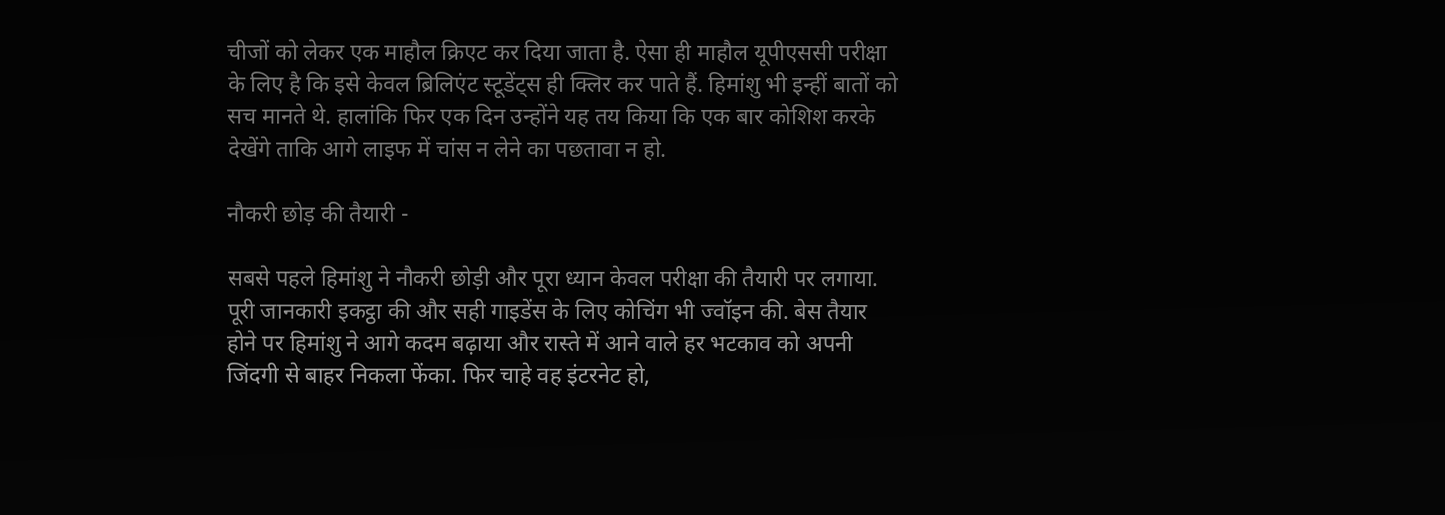चीजों को लेकर एक माहौल क्रिएट कर दिया जाता है. ऐसा ही माहौल यूपीएससी परीक्षा के लिए है कि इसे केवल ब्रिलिएंट स्टूडेंट्स ही क्लिर कर पाते हैं. हिमांशु भी इन्हीं बातों को सच मानते थे. हालांकि फिर एक दिन उन्होंने यह तय किया कि एक बार कोशिश करके देखेंगे ताकि आगे लाइफ में चांस न लेने का पछतावा न हो.

नौकरी छोड़ की तैयारी -

सबसे पहले हिमांशु ने नौकरी छोड़ी और पूरा ध्यान केवल परीक्षा की तैयारी पर लगाया. पूरी जानकारी इकट्ठा की और सही गाइडेंस के लिए कोचिंग भी ज्वॉइन की. बेस तैयार होने पर हिमांशु ने आगे कदम बढ़ाया और रास्ते में आने वाले हर भटकाव को अपनी जिंदगी से बाहर निकला फेंका. फिर चाहे वह इंटरनेट हो,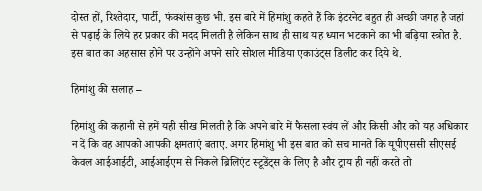दोस्त हों, रिश्तेदार, पार्टी, फंक्शंस कुछ भी. इस बारे में हिमांशु कहते हैं कि इंटरनेट बहुत ही अच्छी जगह है जहां से पढ़ाई के लिये हर प्रकार की मदद मिलती है लेकिन साथ ही साथ यह ध्यान भटकाने का भी बढ़िया स्त्रोत है. इस बात का अहसास होने पर उन्होंने अपने सारे सोशल मीडिया एकाउंट्स डिलीट कर दिये थे.

हिमांशु की सलाह –

हिमांशु की कहानी से हमें यही सीख मिलती है कि अपने बारे में फैसला स्वंय लें और किसी और को यह अधिकार न दें कि वह आपको आपकी क्षमताएं बताए. अगर हिमांशु भी इस बात को सच मानते कि यूपीएससी सीएसई केवल आईआईटी, आईआईएम से निकले ब्रिलिएंट स्टूडेंट्स के लिए है और ट्राय ही नहीं करते तो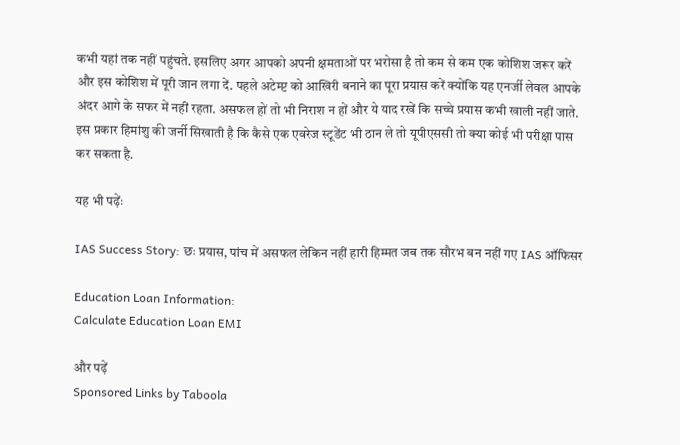कभी यहां तक नहीं पहुंचते. इसलिए अगर आपको अपनी क्षमताओं पर भरोसा है तो कम से कम एक कोशिश जरूर करें और इस कोशिश में पूरी जान लगा दें. पहले अटेम्प्ट को आखिरी बनाने का पूरा प्रयास करें क्योंकि यह एनर्जी लेवल आपके अंदर आगे के सफर में नहीं रहता. असफल हों तो भी निराश न हों और ये याद रखें कि सच्चे प्रयास कभी खाली नहीं जाते. इस प्रकार हिमांशु की जर्नी सिखाती है कि कैसे एक एवरेज स्टूडेंट भी ठान ले तो यूपीएससी तो क्या कोई भी परीक्षा पास कर सकता है.

यह भी पढ़ेंः

IAS Success Story: छः प्रयास, पांच में असफल लेकिन नहीं हारी हिम्मत जब तक सौरभ बन नहीं गए IAS ऑफिसर

Education Loan Information:
Calculate Education Loan EMI

और पढ़ें
Sponsored Links by Taboola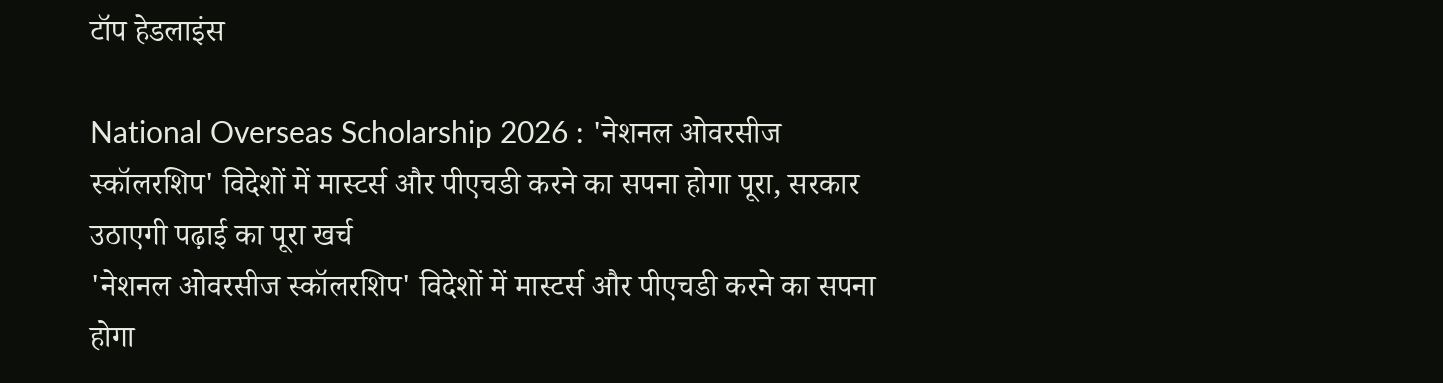टॉप हेडलाइंस

National Overseas Scholarship 2026 : 'नेशनल ओवरसीज स्कॉलरशिप' विदेशों में मास्टर्स और पीएचडी करने का सपना होगा पूरा, सरकार उठाएगी पढ़ाई का पूरा खर्च
'नेशनल ओवरसीज स्कॉलरशिप' विदेशों में मास्टर्स और पीएचडी करने का सपना होगा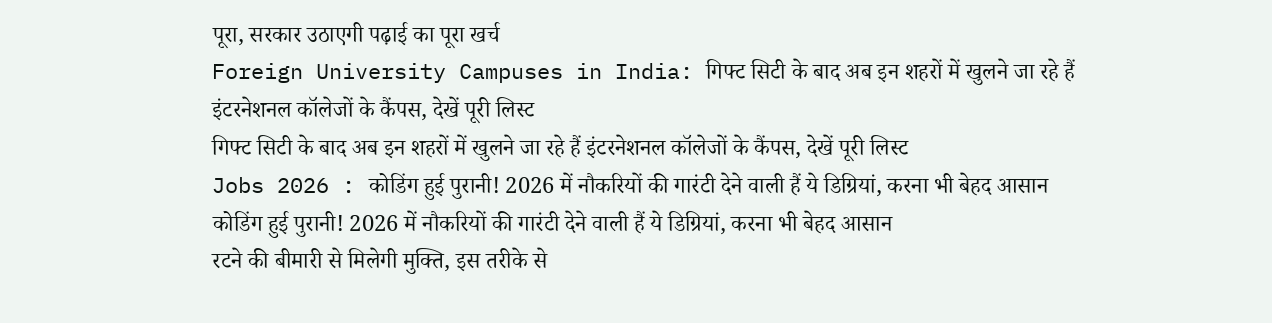पूरा, सरकार उठाएगी पढ़ाई का पूरा खर्च
Foreign University Campuses in India: गिफ्ट सिटी के बाद अब इन शहरों में खुलने जा रहे हैं इंटरनेशनल कॉलेजों के कैंपस, देखें पूरी लिस्ट
गिफ्ट सिटी के बाद अब इन शहरों में खुलने जा रहे हैं इंटरनेशनल कॉलेजों के कैंपस, देखें पूरी लिस्ट
Jobs 2026 : कोडिंग हुई पुरानी! 2026 में नौकरियों की गारंटी देने वाली हैं ये डिग्रियां, करना भी बेहद आसान
कोडिंग हुई पुरानी! 2026 में नौकरियों की गारंटी देने वाली हैं ये डिग्रियां, करना भी बेहद आसान
रटने की बीमारी से मिलेगी मुक्ति, इस तरीके से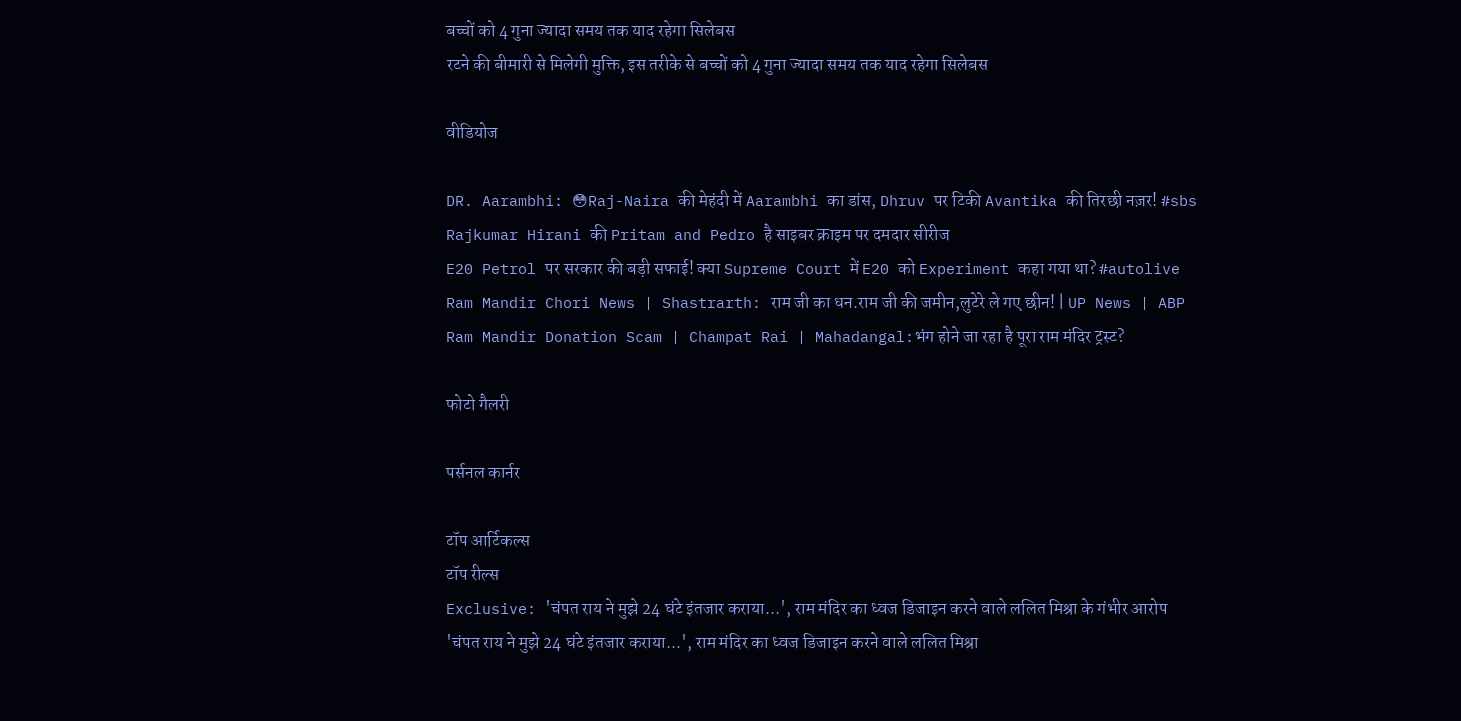बच्चों को 4 गुना ज्यादा समय तक याद रहेगा सिलेबस
रटने की बीमारी से मिलेगी मुक्ति, इस तरीके से बच्चों को 4 गुना ज्यादा समय तक याद रहेगा सिलेबस

वीडियोज

DR. Aarambhi: 😳Raj-Naira की मेहंदी में Aarambhi का डांस, Dhruv पर टिकी Avantika की तिरछी नज़र! #sbs
Rajkumar Hirani की Pritam and Pedro है साइबर क्राइम पर दमदार सीरीज
E20 Petrol पर सरकार की बड़ी सफाई! क्या Supreme Court में E20 को Experiment कहा गया था? #autolive
Ram Mandir Chori News | Shastrarth: राम जी का धन.राम जी की जमीन,लुटेरे ले गए छीन! | UP News | ABP
Ram Mandir Donation Scam | Champat Rai | Mahadangal:भंग होने जा रहा है पूरा राम मंदिर ट्रस्ट?

फोटो गैलरी

पर्सनल कार्नर

टॉप आर्टिकल्स
टॉप रील्स
Exclusive: 'चंपत राय ने मुझे 24 घंटे इंतजार कराया...', राम मंदिर का ध्वज डिजाइन करने वाले ललित मिश्रा के गंभीर आरोप
'चंपत राय ने मुझे 24 घंटे इंतजार कराया...', राम मंदिर का ध्वज डिजाइन करने वाले ललित मिश्रा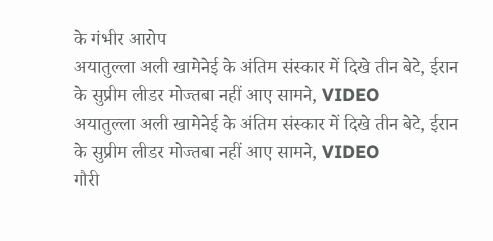के गंभीर आरोप
अयातुल्ला अली खामेनेई के अंतिम संस्कार में दिखे तीन बेटे, ईरान के सुप्रीम लीडर मोज्तबा नहीं आए सामने, VIDEO
अयातुल्ला अली खामेनेई के अंतिम संस्कार में दिखे तीन बेटे, ईरान के सुप्रीम लीडर मोज्तबा नहीं आए सामने, VIDEO
गौरी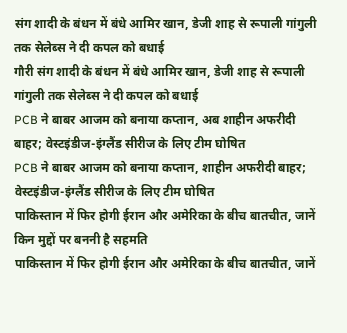संग शादी के बंधन में बंधे आमिर खान, डेजी शाह से रूपाली गांगुली तक सेलेब्स ने दी कपल को बधाई
गौरी संग शादी के बंधन में बंधे आमिर खान, डेजी शाह से रूपाली गांगुली तक सेलेब्स ने दी कपल को बधाई
PCB ने बाबर आजम को बनाया कप्तान, अब शाहीन अफरीदी बाहर; वेस्टइंडीज-इंग्लैंड सीरीज के लिए टीम घोषित
PCB ने बाबर आजम को बनाया कप्तान, शाहीन अफरीदी बाहर; वेस्टइंडीज-इंग्लैंड सीरीज के लिए टीम घोषित
पाकिस्तान में फिर होगी ईरान और अमेरिका के बीच बातचीत, जानें किन मुद्दों पर बननी है सहमति
पाकिस्तान में फिर होगी ईरान और अमेरिका के बीच बातचीत, जानें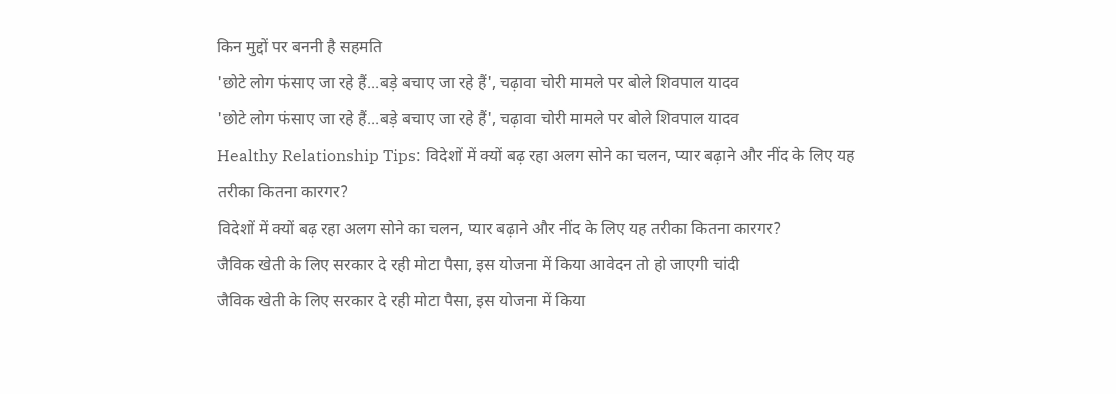किन मुद्दों पर बननी है सहमति
'छोटे लोग फंसाए जा रहे हैं...बड़े बचाए जा रहे हैं', चढ़ावा चोरी मामले पर बोले शिवपाल यादव
'छोटे लोग फंसाए जा रहे हैं...बड़े बचाए जा रहे हैं', चढ़ावा चोरी मामले पर बोले शिवपाल यादव
Healthy Relationship Tips: विदेशों में क्यों बढ़ रहा अलग सोने का चलन, प्यार बढ़ाने और नींद के लिए यह तरीका कितना कारगर?
विदेशों में क्यों बढ़ रहा अलग सोने का चलन, प्यार बढ़ाने और नींद के लिए यह तरीका कितना कारगर?
जैविक खेती के लिए सरकार दे रही मोटा पैसा, इस योजना में किया आवेदन तो हो जाएगी चांदी
जैविक खेती के लिए सरकार दे रही मोटा पैसा, इस योजना में किया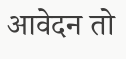आवेदन तो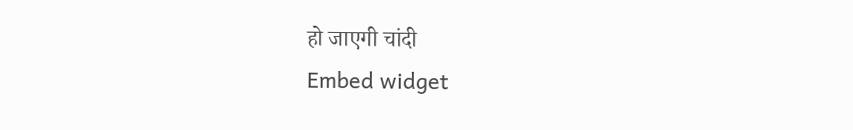हो जाएगी चांदी
Embed widget